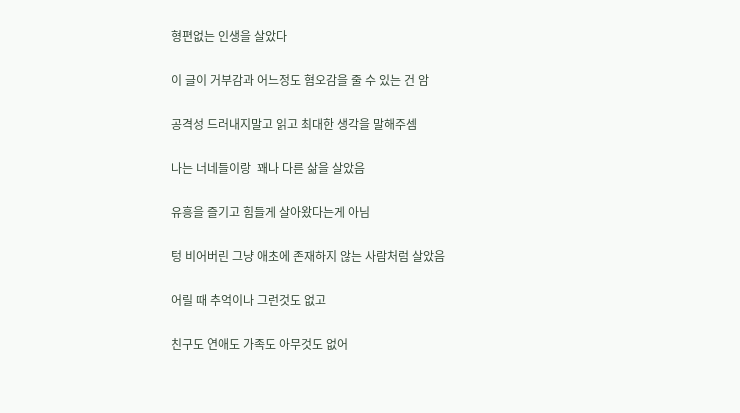형편없는 인생을 살았다

이 글이 거부감과 어느정도 혐오감을 줄 수 있는 건 암

공격성 드러내지말고 읽고 최대한 생각을 말해주셈

나는 너네들이랑  꽤나 다른 삶을 살았음

유흥을 즐기고 힘들게 살아왔다는게 아님

텅 비어버린 그냥 애초에 존재하지 않는 사람처럼 살았음

어릴 때 추억이나 그런것도 없고

친구도 연애도 가족도 아무것도 없어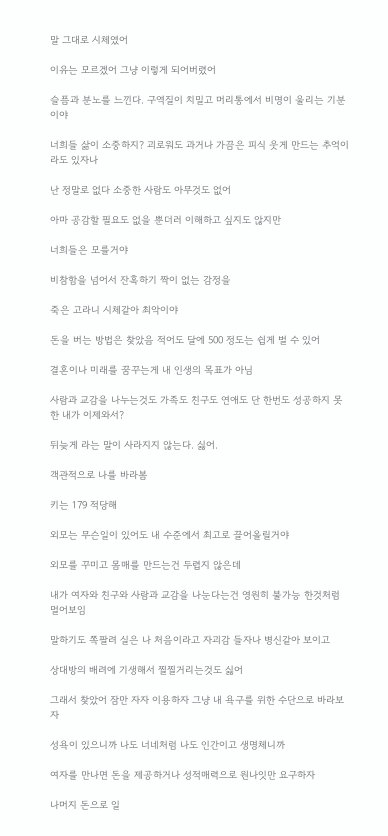말 그대로 시체였어

이유는 모르겠어 그냥 이렇게 되어버렸어

슬픔과 분노를 느낀다. 구역질이 치밀고 머리통에서 비명이 울리는 기분이야

너희들 삶이 소중하지? 괴로워도 과거나 가끔은 피식 웃게 만드는 추억이라도 있자나

난 정말로 없다 소중한 사람도 아무것도 없어

아마 공감할 필요도 없을 뿐더러 이해하고 싶지도 않지만

너희들은 모를거야

비참함을 넘어서 잔혹하기 짝이 없는 감정을

죽은 고라니 시체같아 최악이야

돈을 버는 방법은 찾았음 적어도 달에 500 정도는 쉽게 벌 수 있어

결혼이나 미래를 꿈꾸는게 내 인생의 목표가 아님

사람과 교감을 나누는것도 가족도 친구도 연애도 단 한번도 성공하지 못한 내가 이제와서?

뒤늦게 라는 말이 사라지지 않는다. 싫어.

객관적으로 나를 바라봄

키는 179 적당해

외모는 무슨일이 있어도 내 수준에서 최고로 끌어올릴거야

외모를 꾸미고 몸매를 만드는건 두렵지 않은데

내가 여자와 친구와 사람과 교감을 나눈다는건 영원히 불가능 한것처럼 멀어보임

말하기도 쪽팔려 실은 나 처음이라고 자괴감 들자나 병신같아 보이고

상대방의 배려에 기생해서 찔찔거리는것도 싫어

그래서 찾았어 잠만 자자 이용하자 그냥 내 욕구를 위한 수단으로 바라보자

성욕이 있으니까 나도 너네처럼 나도 인간이고 생명체니까

여자를 만나면 돈을 제공하거나 성적매력으로 원나잇만 요구하자

나머지 돈으로 일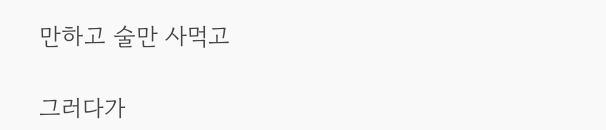만하고 술만 사먹고

그러다가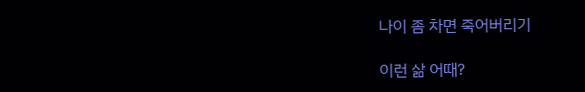나이 좀 차면 죽어버리기

이런 삶 어때?